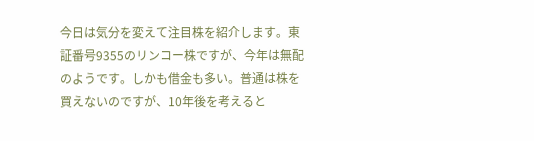今日は気分を変えて注目株を紹介します。東証番号9355のリンコー株ですが、今年は無配のようです。しかも借金も多い。普通は株を買えないのですが、10年後を考えると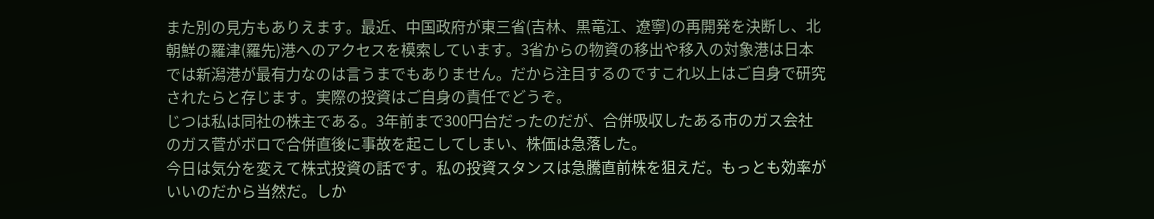また別の見方もありえます。最近、中国政府が東三省(吉林、黒竜江、遼寧)の再開発を決断し、北朝鮮の羅津(羅先)港へのアクセスを模索しています。3省からの物資の移出や移入の対象港は日本では新潟港が最有力なのは言うまでもありません。だから注目するのですこれ以上はご自身で研究されたらと存じます。実際の投資はご自身の責任でどうぞ。
じつは私は同社の株主である。3年前まで300円台だったのだが、合併吸収したある市のガス会社のガス菅がボロで合併直後に事故を起こしてしまい、株価は急落した。
今日は気分を変えて株式投資の話です。私の投資スタンスは急騰直前株を狙えだ。もっとも効率がいいのだから当然だ。しか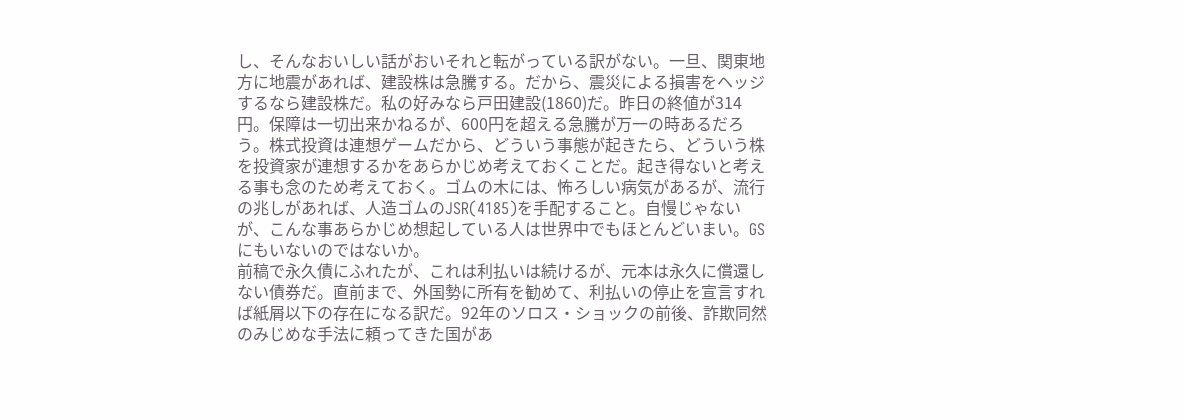し、そんなおいしい話がおいそれと転がっている訳がない。一旦、関東地方に地震があれば、建設株は急騰する。だから、震災による損害をヘッジするなら建設株だ。私の好みなら戸田建設(1860)だ。昨日の終値が314円。保障は一切出来かねるが、600円を超える急騰が万一の時あるだろう。株式投資は連想ゲームだから、どういう事態が起きたら、どういう株を投資家が連想するかをあらかじめ考えておくことだ。起き得ないと考える事も念のため考えておく。ゴムの木には、怖ろしい病気があるが、流行の兆しがあれば、人造ゴムのJSR(4185)を手配すること。自慢じゃないが、こんな事あらかじめ想起している人は世界中でもほとんどいまい。GSにもいないのではないか。
前稿で永久債にふれたが、これは利払いは続けるが、元本は永久に償還しない債券だ。直前まで、外国勢に所有を勧めて、利払いの停止を宣言すれば紙屑以下の存在になる訳だ。92年のソロス・ショックの前後、詐欺同然のみじめな手法に頼ってきた国があ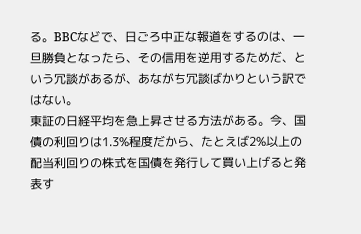る。BBCなどで、日ごろ中正な報道をするのは、一旦勝負となったら、その信用を逆用するためだ、という冗談があるが、あながち冗談ばかりという訳ではない。
東証の日経平均を急上昇させる方法がある。今、国債の利回りは1.3%程度だから、たとえば2%以上の配当利回りの株式を国債を発行して買い上げると発表す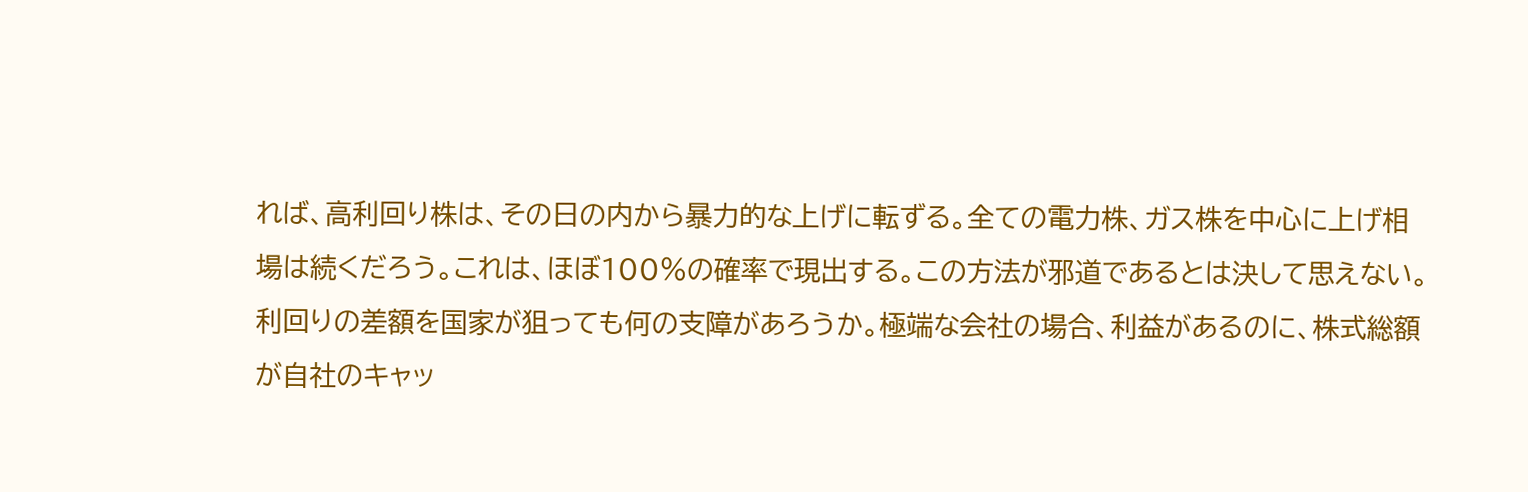れば、高利回り株は、その日の内から暴力的な上げに転ずる。全ての電力株、ガス株を中心に上げ相場は続くだろう。これは、ほぼ100%の確率で現出する。この方法が邪道であるとは決して思えない。利回りの差額を国家が狙っても何の支障があろうか。極端な会社の場合、利益があるのに、株式総額が自社のキャッ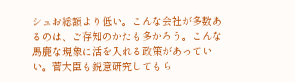シュお総額より低い。こんな会社が多数あるのは、ご存知のかたも多かろう。こんな馬鹿な現象に活を入れる政策があっていい。菅大臣も鋭意研究してもら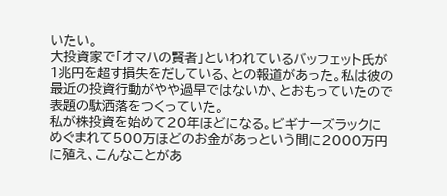いたい。
大投資家で「オマハの賢者」といわれているバッフェット氏が1兆円を超す損失をだしている、との報道があった。私は彼の最近の投資行動がやや過早ではないか、とおもっていたので表題の駄洒落をつくっていた。
私が株投資を始めて20年ほどになる。ビギナーズラックにめぐまれて500万ほどのお金があっという間に2000万円に殖え、こんなことがあ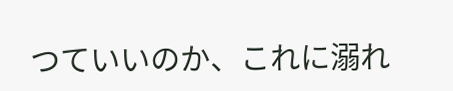つていいのか、これに溺れ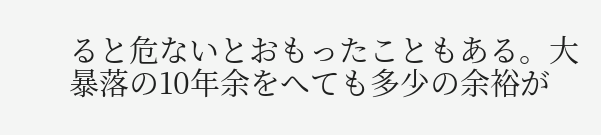ると危ないとおもったこともある。大暴落の10年余をへても多少の余裕が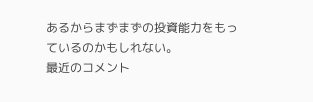あるからまずまずの投資能力をもっているのかもしれない。
最近のコメント